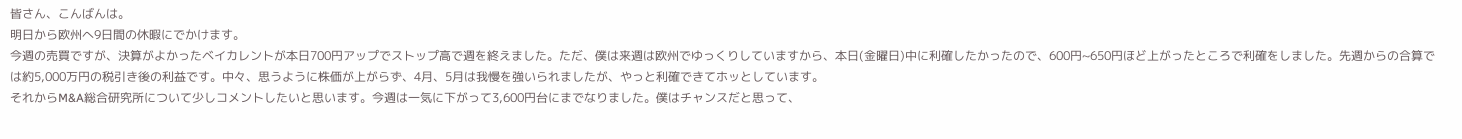皆さん、こんばんは。
明日から欧州へ9日間の休暇にでかけます。
今週の売買ですが、決算がよかったベイカレントが本日700円アップでストップ高で週を終えました。ただ、僕は来週は欧州でゆっくりしていますから、本日(金曜日)中に利確したかったので、600円~650円ほど上がったところで利確をしました。先週からの合算では約5,000万円の税引き後の利益です。中々、思うように株価が上がらず、4月、5月は我慢を強いられましたが、やっと利確できてホッとしています。
それからM&A総合研究所について少しコメントしたいと思います。今週は一気に下がって3,600円台にまでなりました。僕はチャンスだと思って、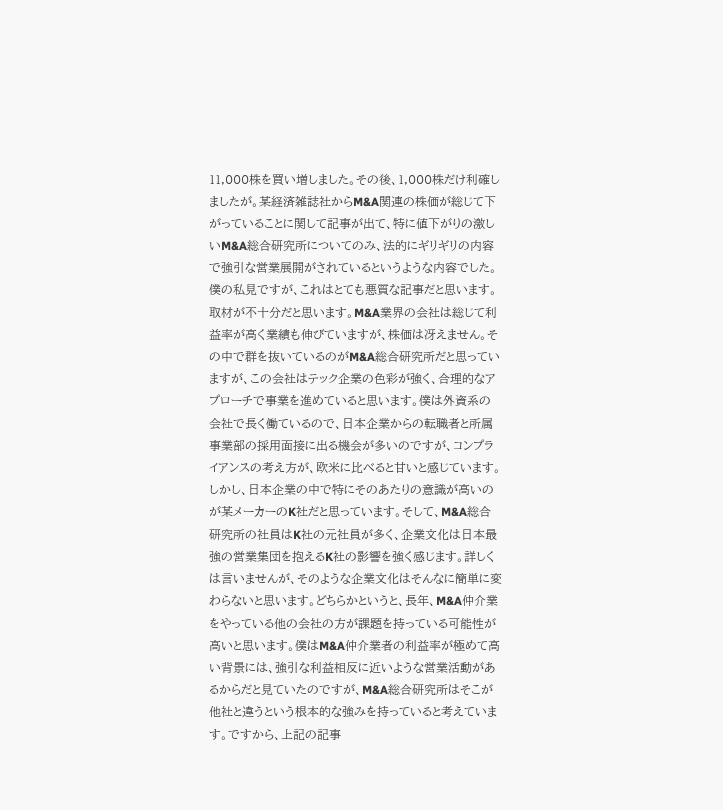11,000株を買い増しました。その後、1,000株だけ利確しましたが。某経済雑誌社からM&A関連の株価が総じて下がっていることに関して記事が出て、特に値下がりの激しいM&A総合研究所についてのみ、法的にギリギリの内容で強引な営業展開がされているというような内容でした。僕の私見ですが、これはとても悪質な記事だと思います。取材が不十分だと思います。M&A業界の会社は総じて利益率が高く業績も伸びていますが、株価は冴えません。その中で群を抜いているのがM&A総合研究所だと思っていますが、この会社はテック企業の色彩が強く、合理的なアプローチで事業を進めていると思います。僕は外資系の会社で長く働ているので、日本企業からの転職者と所属事業部の採用面接に出る機会が多いのですが、コンプライアンスの考え方が、欧米に比べると甘いと感じています。しかし、日本企業の中で特にそのあたりの意識が高いのが某メーカーのK社だと思っています。そして、M&A総合研究所の社員はK社の元社員が多く、企業文化は日本最強の営業集団を抱えるK社の影響を強く感じます。詳しくは言いませんが、そのような企業文化はそんなに簡単に変わらないと思います。どちらかというと、長年、M&A仲介業をやっている他の会社の方が課題を持っている可能性が高いと思います。僕はM&A仲介業者の利益率が極めて高い背景には、強引な利益相反に近いような営業活動があるからだと見ていたのですが、M&A総合研究所はそこが他社と違うという根本的な強みを持っていると考えています。ですから、上記の記事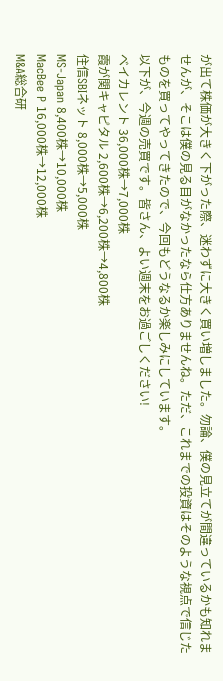が出て株価が大きく下がった際、迷わずに大きく買い増しました。勿論、僕の見立てが間違っているかも知れませんが、そこは僕の見る目がなかったなら仕方ありませんね。ただ、これまでの投資はそのような視点で信じたものを買ってやってきたので、今回もどうなるか楽しみにしています。
以下が、今週の売買です。皆さん、よい週末をお過ごしください!
ベイカレント 36,000株→7,000株
霞が関キャピタル 2,600株→6,200株→4,800株
住信SBIネット 8,000株→5,000株
MS-Japan 8,400株→10,000株
MacBee P 16,000株→12,000株
M&A総合研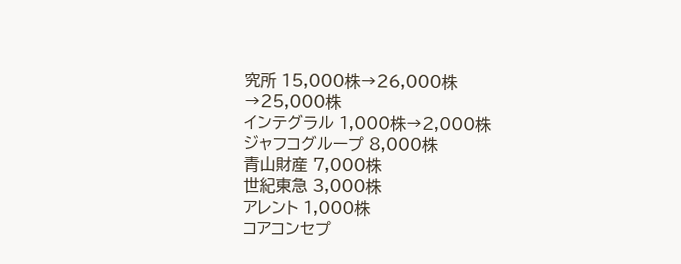究所 15,000株→26,000株→25,000株
インテグラル 1,000株→2,000株
ジャフコグループ 8,000株
青山財産 7,000株
世紀東急 3,000株
アレント 1,000株
コアコンセプ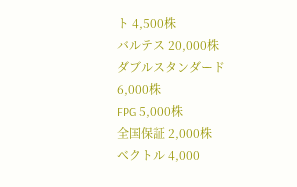ト 4,500株
バルテス 20,000株
ダブルスタンダード 6,000株
FPG 5,000株
全国保証 2,000株
ベクトル 4,000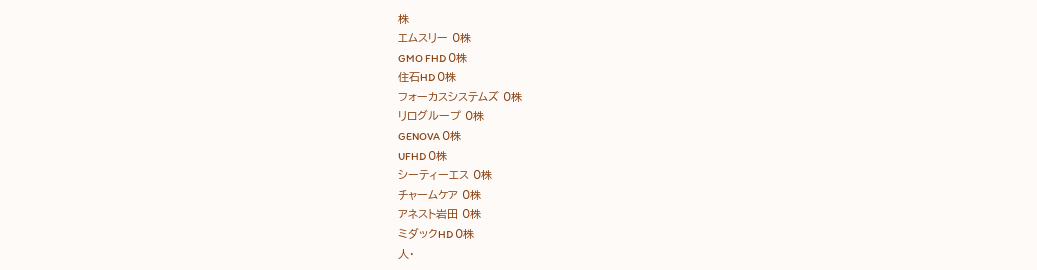株
エムスリー 0株
GMO FHD 0株
住石HD 0株
フォーカスシステムズ 0株
リログループ 0株
GENOVA 0株
UFHD 0株
シーティーエス 0株
チャームケア 0株
アネスト岩田 0株
ミダックHD 0株
人・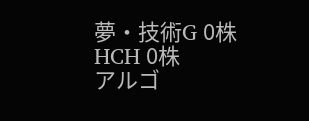夢・技術G 0株
HCH 0株
アルゴ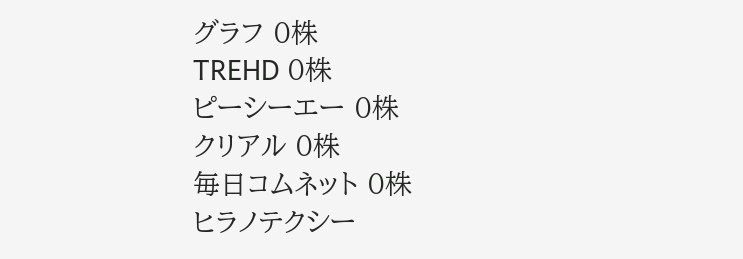グラフ 0株
TREHD 0株
ピーシーエー 0株
クリアル 0株
毎日コムネット 0株
ヒラノテクシー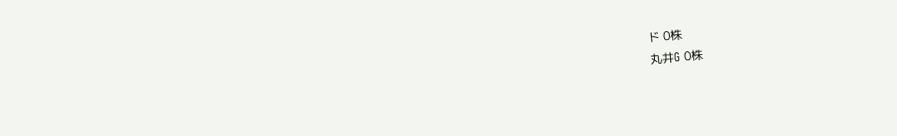ド 0株
丸井G 0株